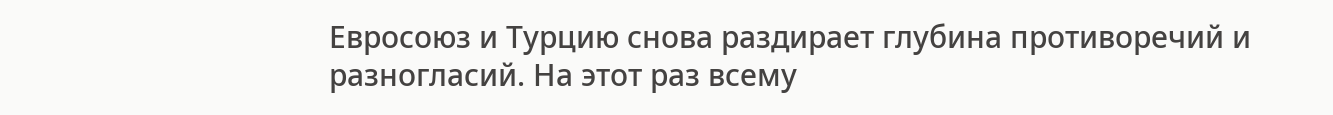Евросоюз и Турцию снова раздирает глубина противоречий и разногласий. На этот раз всему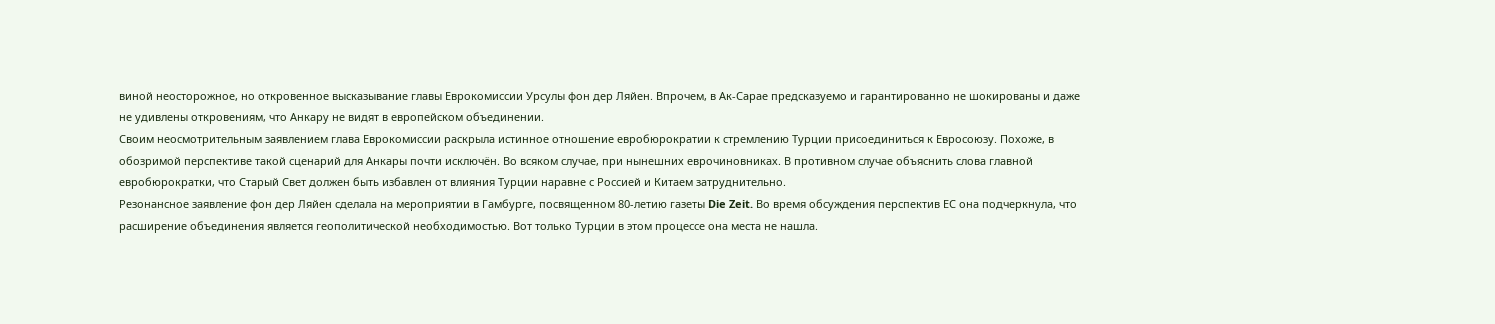виной неосторожное, но откровенное высказывание главы Еврокомиссии Урсулы фон дер Ляйен. Впрочем, в Ак-Сарае предсказуемо и гарантированно не шокированы и даже не удивлены откровениям, что Анкару не видят в европейском объединении.
Своим неосмотрительным заявлением глава Еврокомиссии раскрыла истинное отношение евробюрократии к стремлению Турции присоединиться к Евросоюзу. Похоже, в обозримой перспективе такой сценарий для Анкары почти исключён. Во всяком случае, при нынешних еврочиновниках. В противном случае объяснить слова главной евробюрократки, что Старый Свет должен быть избавлен от влияния Турции наравне с Россией и Китаем затруднительно.
Резонансное заявление фон дер Ляйен сделала на мероприятии в Гамбурге, посвященном 80-летию газеты Die Zeit. Во время обсуждения перспектив ЕС она подчеркнула, что расширение объединения является геополитической необходимостью. Вот только Турции в этом процессе она места не нашла.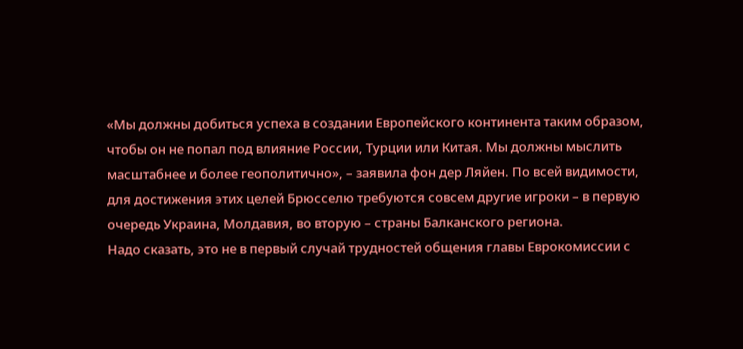«Мы должны добиться успеха в создании Европейского континента таким образом, чтобы он не попал под влияние России, Турции или Китая. Мы должны мыслить масштабнее и более геополитично», – заявила фон дер Ляйен. По всей видимости, для достижения этих целей Брюсселю требуются совсем другие игроки – в первую очередь Украина, Молдавия, во вторую – страны Балканского региона.
Надо сказать, это не в первый случай трудностей общения главы Еврокомиссии с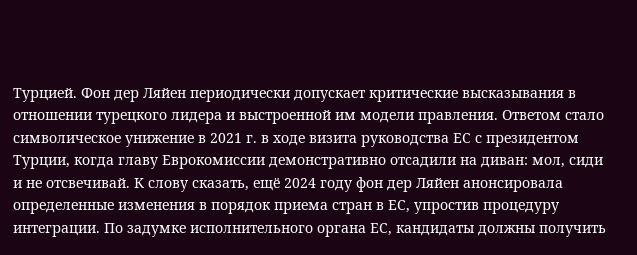Турцией. Фон дер Ляйен периодически допускает критические высказывания в отношении турецкого лидера и выстроенной им модели правления. Ответом стало символическое унижение в 2021 г. в ходе визита руководства ЕС с президентом Турции, когда главу Еврокомиссии демонстративно отсадили на диван: мол, сиди и не отсвечивай. К слову сказать, ещё 2024 году фон дер Ляйен анонсировала определенные изменения в порядок приема стран в ЕС, упростив процедуру интеграции. По задумке исполнительного органа ЕС, кандидаты должны получить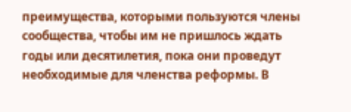преимущества, которыми пользуются члены сообщества, чтобы им не пришлось ждать годы или десятилетия, пока они проведут необходимые для членства реформы. В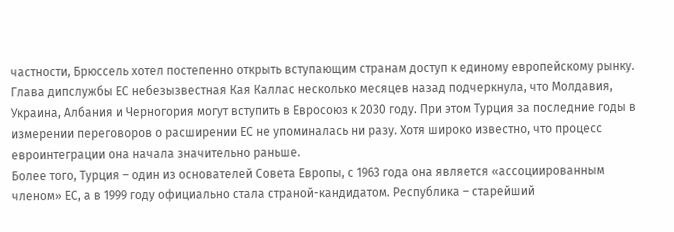частности, Брюссель хотел постепенно открыть вступающим странам доступ к единому европейскому рынку.
Глава дипслужбы ЕС небезызвестная Кая Каллас несколько месяцев назад подчеркнула, что Молдавия, Украина, Албания и Черногория могут вступить в Евросоюз к 2030 году. При этом Турция за последние годы в измерении переговоров о расширении ЕС не упоминалась ни разу. Хотя широко известно, что процесс евроинтеграции она начала значительно раньше.
Более того, Турция – один из основателей Совета Европы, с 1963 года она является «ассоциированным членом» ЕС, а в 1999 году официально стала страной-кандидатом. Республика – старейший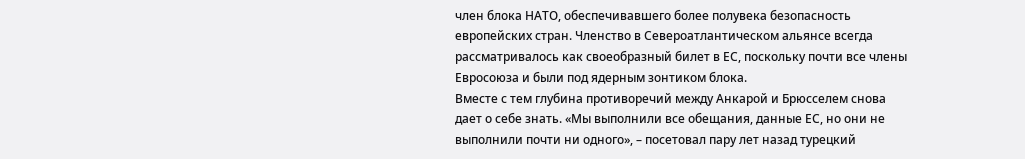член блока НАТО, обеспечивавшего более полувека безопасность европейских стран. Членство в Североатлантическом альянсе всегда рассматривалось как своеобразный билет в ЕС, поскольку почти все члены Евросоюза и были под ядерным зонтиком блока.
Вместе с тем глубина противоречий между Анкарой и Брюсселем снова дает о себе знать. «Мы выполнили все обещания, данные ЕС, но они не выполнили почти ни одного», – посетовал пару лет назад турецкий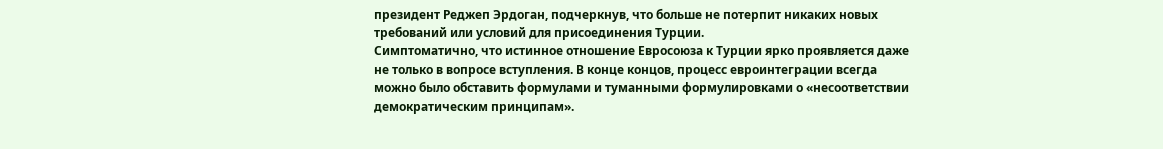президент Реджеп Эрдоган, подчеркнув, что больше не потерпит никаких новых требований или условий для присоединения Турции.
Симптоматично, что истинное отношение Евросоюза к Турции ярко проявляется даже не только в вопросе вступления. В конце концов, процесс евроинтеграции всегда можно было обставить формулами и туманными формулировками о «несоответствии демократическим принципам».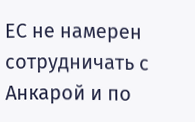ЕС не намерен сотрудничать с Анкарой и по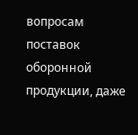вопросам поставок оборонной продукции, даже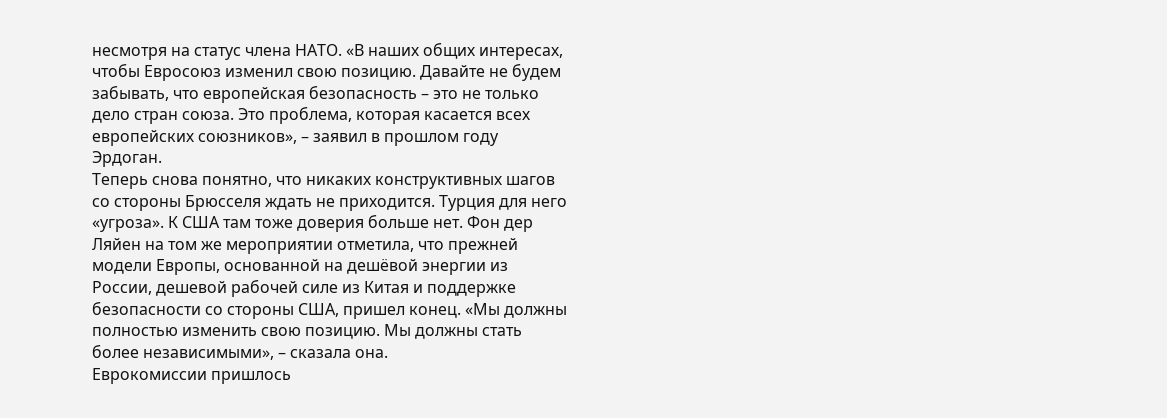несмотря на статус члена НАТО. «В наших общих интересах, чтобы Евросоюз изменил свою позицию. Давайте не будем забывать, что европейская безопасность – это не только дело стран союза. Это проблема, которая касается всех европейских союзников», – заявил в прошлом году Эрдоган.
Теперь снова понятно, что никаких конструктивных шагов со стороны Брюсселя ждать не приходится. Турция для него «угроза». К США там тоже доверия больше нет. Фон дер Ляйен на том же мероприятии отметила, что прежней модели Европы, основанной на дешёвой энергии из России, дешевой рабочей силе из Китая и поддержке безопасности со стороны США, пришел конец. «Мы должны полностью изменить свою позицию. Мы должны стать более независимыми», – сказала она.
Еврокомиссии пришлось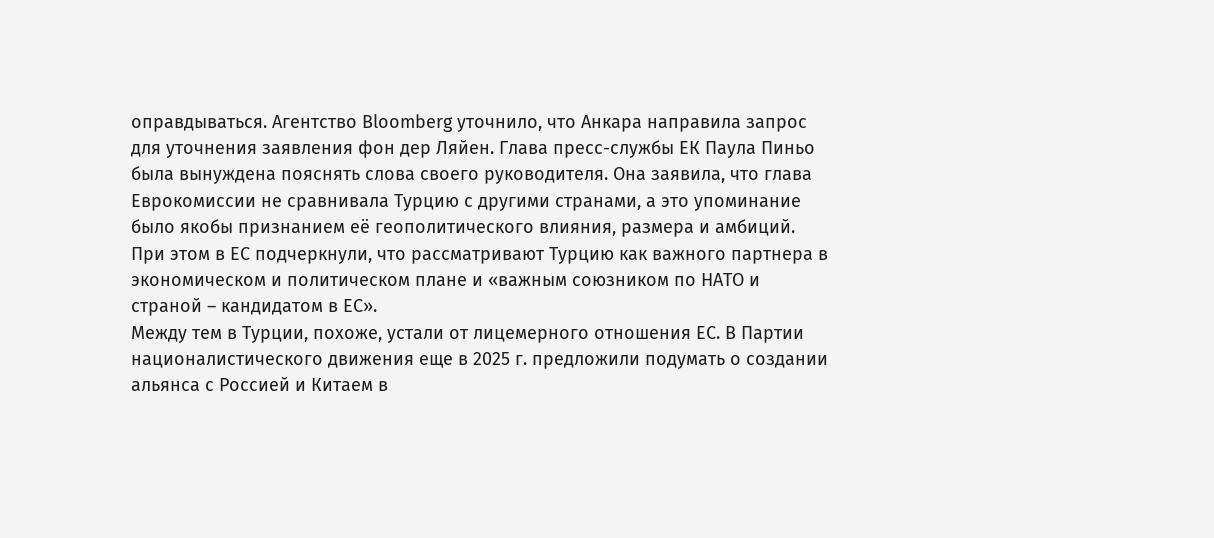оправдываться. Агентство Bloomberg уточнило, что Анкара направила запрос для уточнения заявления фон дер Ляйен. Глава пресс-службы ЕК Паула Пиньо была вынуждена пояснять слова своего руководителя. Она заявила, что глава Еврокомиссии не сравнивала Турцию с другими странами, а это упоминание было якобы признанием её геополитического влияния, размера и амбиций.
При этом в ЕС подчеркнули, что рассматривают Турцию как важного партнера в экономическом и политическом плане и «важным союзником по НАТО и страной – кандидатом в ЕС».
Между тем в Турции, похоже, устали от лицемерного отношения ЕС. В Партии националистического движения еще в 2025 г. предложили подумать о создании альянса с Россией и Китаем в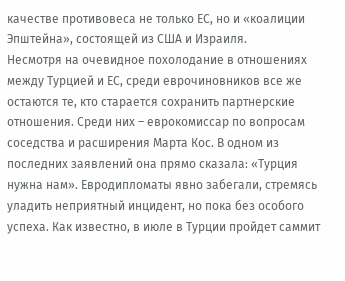качестве противовеса не только ЕС, но и «коалиции Эпштейна», состоящей из США и Израиля.
Несмотря на очевидное похолодание в отношениях между Турцией и ЕС, среди еврочиновников все же остаются те, кто старается сохранить партнерские отношения. Среди них – еврокомиссар по вопросам соседства и расширения Марта Кос. В одном из последних заявлений она прямо сказала: «Турция нужна нам». Евродипломаты явно забегали, стремясь уладить неприятный инцидент, но пока без особого успеха. Как известно, в июле в Турции пройдет саммит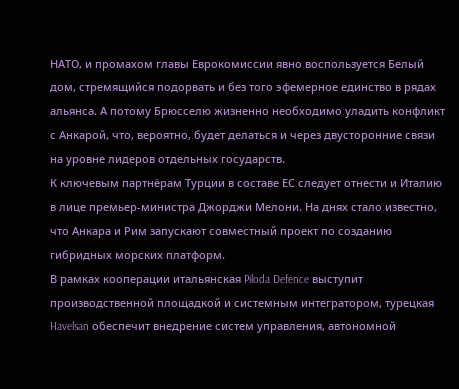НАТО, и промахом главы Еврокомиссии явно воспользуется Белый дом, стремящийся подорвать и без того эфемерное единство в рядах альянса. А потому Брюсселю жизненно необходимо уладить конфликт с Анкарой, что, вероятно, будет делаться и через двусторонние связи на уровне лидеров отдельных государств.
К ключевым партнёрам Турции в составе ЕС следует отнести и Италию в лице премьер-министра Джорджи Мелони. На днях стало известно, что Анкара и Рим запускают совместный проект по созданию гибридных морских платформ.
В рамках кооперации итальянская Piloda Defence выступит производственной площадкой и системным интегратором, турецкая Havelsan обеспечит внедрение систем управления, автономной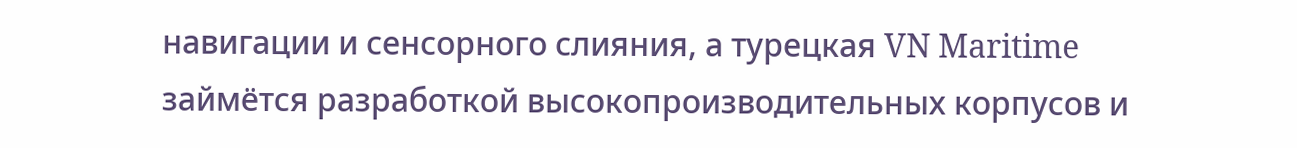навигации и сенсорного слияния, а турецкая VN Maritime займётся разработкой высокопроизводительных корпусов и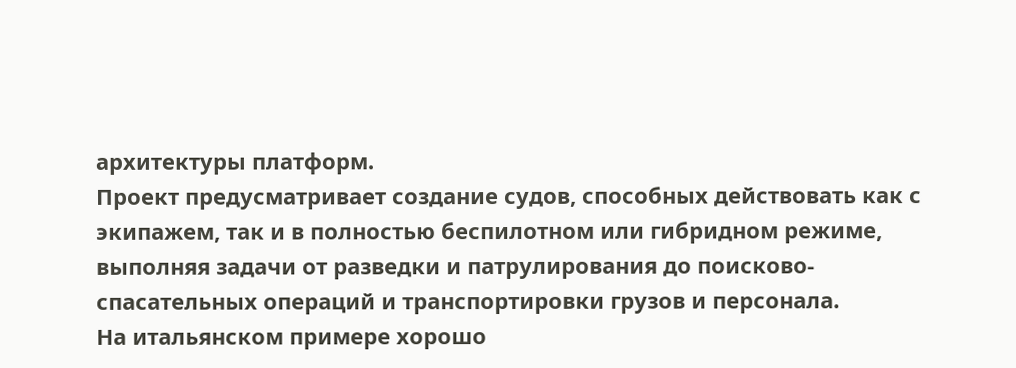архитектуры платформ.
Проект предусматривает создание судов, способных действовать как с экипажем, так и в полностью беспилотном или гибридном режиме, выполняя задачи от разведки и патрулирования до поисково-спасательных операций и транспортировки грузов и персонала.
На итальянском примере хорошо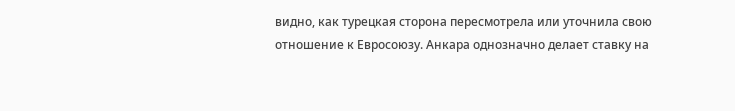видно, как турецкая сторона пересмотрела или уточнила свою отношение к Евросоюзу. Анкара однозначно делает ставку на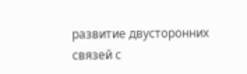развитие двусторонних связей с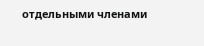отдельными членами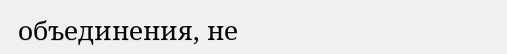объединения, не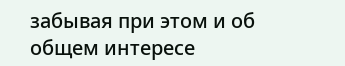забывая при этом и об общем интересе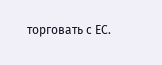торговать с ЕС.